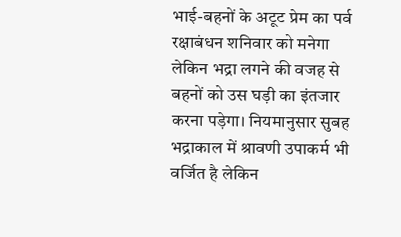भाई-बहनों के अटूट प्रेम का पर्व रक्षाबंधन शनिवार को मनेगा लेकिन भद्रा लगने की वजह से बहनों को उस घड़ी का इंतजार करना पड़ेगा। नियमानुसार सुबह भद्राकाल में श्रावणी उपाकर्म भी वर्जित है लेकिन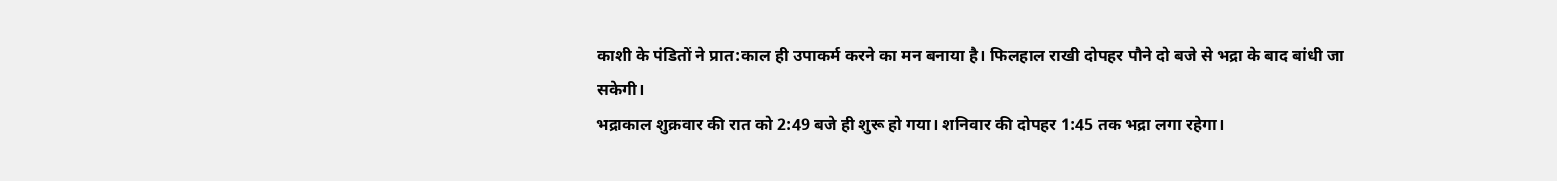काशी के पंडितों ने प्रात:काल ही उपाकर्म करने का मन बनाया है। फिलहाल राखी दोपहर पौने दो बजे से भद्रा के बाद बांधी जा सकेगी।
भद्राकाल शुक्रवार की रात को 2:49 बजे ही शुरू हो गया। शनिवार की दोपहर 1:45 तक भद्रा लगा रहेगा।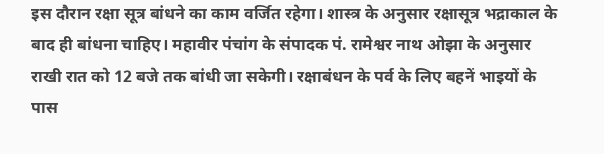इस दौरान रक्षा सूत्र बांधने का काम वर्जित रहेगा। शास्त्र के अनुसार रक्षासूत्र भद्राकाल के बाद ही बांधना चाहिए। महावीर पंचांग के संपादक पं. रामेश्वर नाथ ओझा के अनुसार राखी रात को 12 बजे तक बांधी जा सकेगी। रक्षाबंधन के पर्व के लिए बहनें भाइयों के पास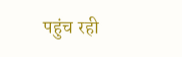पहुंच रही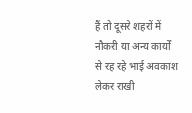हैं तो दूसरे शहरों में नौकरी या अन्य कार्यों से रह रहे भाई अवकाश लेकर राखी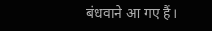बंधवाने आ गए हैं।